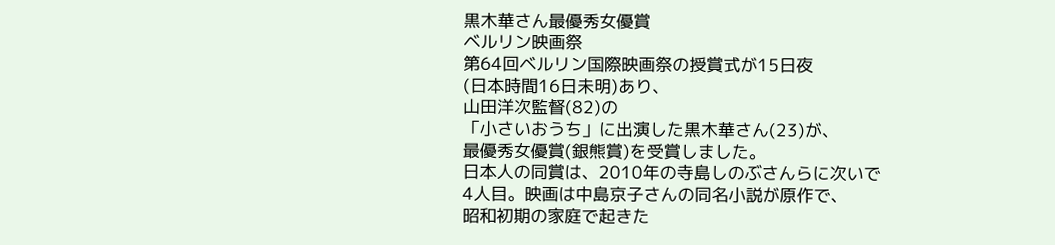黒木華さん最優秀女優賞
ベルリン映画祭
第64回ベルリン国際映画祭の授賞式が15日夜
(日本時間16日未明)あり、
山田洋次監督(82)の
「小さいおうち」に出演した黒木華さん(23)が、
最優秀女優賞(銀熊賞)を受賞しました。
日本人の同賞は、2010年の寺島しのぶさんらに次いで
4人目。映画は中島京子さんの同名小説が原作で、
昭和初期の家庭で起きた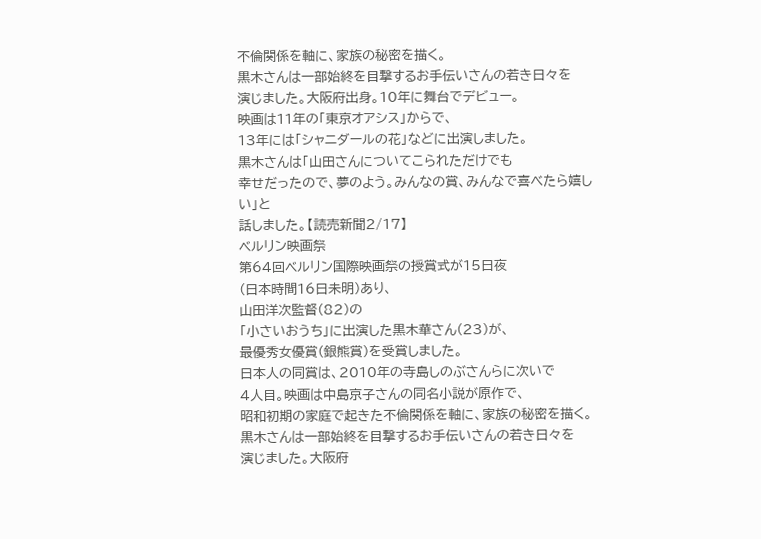不倫関係を軸に、家族の秘密を描く。
黒木さんは一部始終を目撃するお手伝いさんの若き日々を
演じました。大阪府出身。10年に舞台でデビュー。
映画は11年の「東京オアシス」からで、
13年には「シャニダールの花」などに出演しました。
黒木さんは「山田さんについてこられただけでも
幸せだったので、夢のよう。みんなの賞、みんなで喜べたら嬉しい」と
話しました。【読売新聞2/17】
ベルリン映画祭
第64回ベルリン国際映画祭の授賞式が15日夜
(日本時間16日未明)あり、
山田洋次監督(82)の
「小さいおうち」に出演した黒木華さん(23)が、
最優秀女優賞(銀熊賞)を受賞しました。
日本人の同賞は、2010年の寺島しのぶさんらに次いで
4人目。映画は中島京子さんの同名小説が原作で、
昭和初期の家庭で起きた不倫関係を軸に、家族の秘密を描く。
黒木さんは一部始終を目撃するお手伝いさんの若き日々を
演じました。大阪府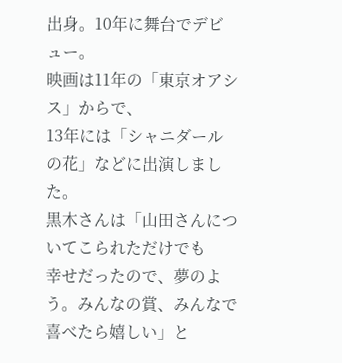出身。10年に舞台でデビュー。
映画は11年の「東京オアシス」からで、
13年には「シャニダールの花」などに出演しました。
黒木さんは「山田さんについてこられただけでも
幸せだったので、夢のよう。みんなの賞、みんなで喜べたら嬉しい」と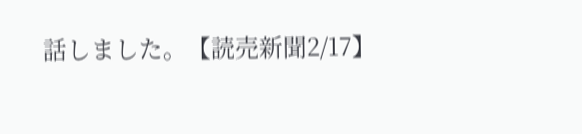話しました。【読売新聞2/17】